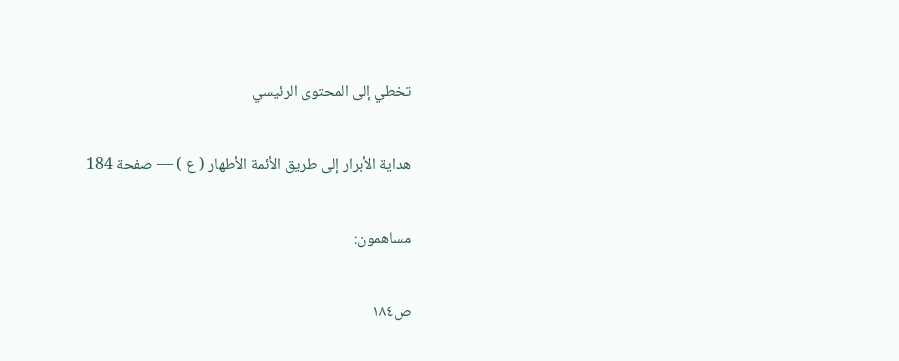تخطي إلى المحتوى الرئيسي

هداية الأبرار إلى طريق الأئمة الأطهار ( ع ) — صفحة 184

مساهمون:

ص١٨٤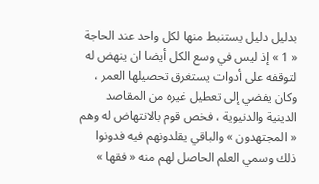بدليل دليل يستنبط منها لكل واحد عند الحاجة « 1 » إذ ليس في وسع الكل أيضا ان ينهض له لتوقفه على أدوات يستغرق تحصيلها العمر ، وكان يفضي إلى تعطيل غيره من المقاصد الدينية والدنيوية ، فخص قوم بالانتهاض له وهم « المجتهدون » والباقي يقلدونهم فيه فدونوا ذلك وسمي العلم الحاصل لهم منه « فقها »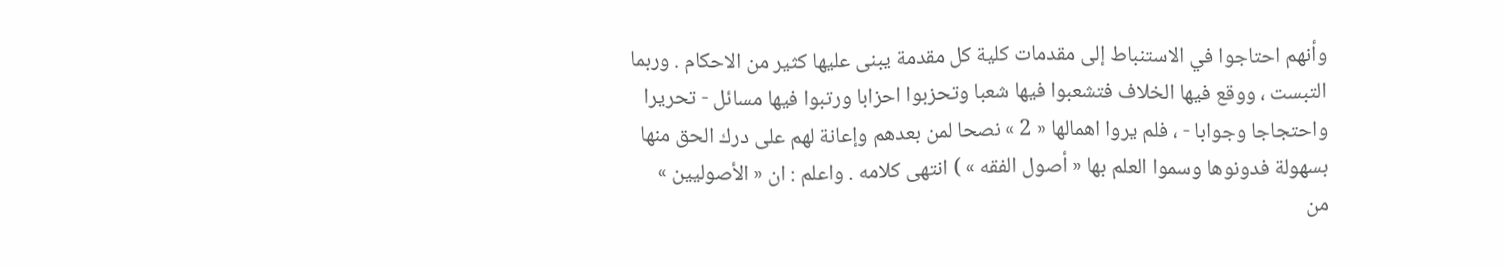وأنهم احتاجوا في الاستنباط إلى مقدمات كلية كل مقدمة يبنى عليها كثير من الاحكام . وربما التبست ، ووقع فيها الخلاف فتشعبوا فيها شعبا وتحزبوا احزابا ورتبوا فيها مسائل - تحريرا واحتجاجا وجوابا - ، فلم يروا اهمالها « 2 » نصحا لمن بعدهم وإعانة لهم على درك الحق منها بسهولة فدونوها وسموا العلم بها « أصول الفقه » ) انتهى كلامه . واعلم : ان « الأصوليين » من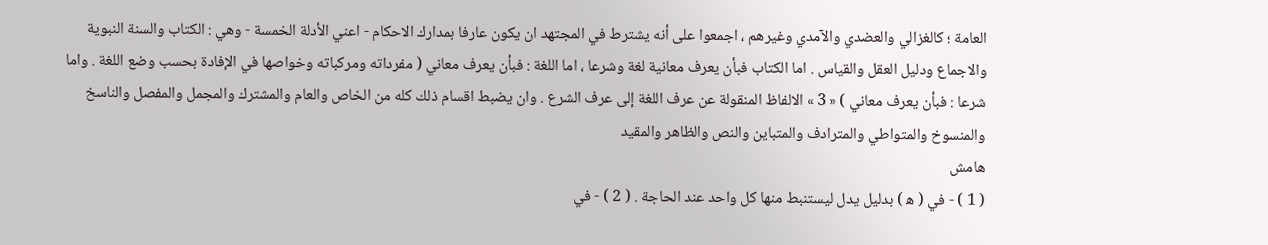العامة ؛ كالغزالي والعضدي والآمدي وغيرهم ، اجمعوا على أنه يشترط في المجتهد ان يكون عارفا بمدارك الاحكام - اعني الأدلة الخمسة - وهي : الكتاب والسنة النبوية والاجماع ودليل العقل والقياس . اما الكتاب فبأن يعرف معانية لغة وشرعا ، اما اللغة : فبأن يعرف معاني ( مفرداته ومركباته وخواصها في الإفادة بحسب وضع اللغة . واما شرعا : فبأن يعرف معاني ) « 3 » الالفاظ المنقولة عن عرف اللغة إلى عرف الشرع . وان يضبط اقسام ذلك كله من الخاص والعام والمشترك والمجمل والمفصل والناسخ والمنسوخ والمتواطي والمترادف والمتباين والنص والظاهر والمقيد
هامش
( 1 ) - في ( ه‍ ) بدليل يدل ليستنبط منها كل واحد عند الحاجة . ( 2 ) - في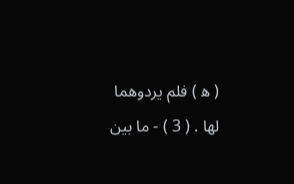( ه‍ ) فلم يردوهما لها . ( 3 ) - ما بين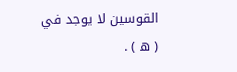القوسين لا يوجد في ( ه‍ ) .